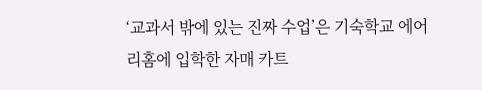‘교과서 밖에 있는 진짜 수업’은 기숙학교 에어리홈에 입학한 자매 카트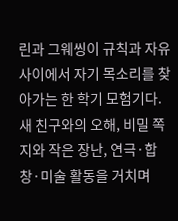린과 그웨씽이 규칙과 자유 사이에서 자기 목소리를 찾아가는 한 학기 모험기다. 새 친구와의 오해, 비밀 쪽지와 작은 장난, 연극·합창·미술 활동을 거치며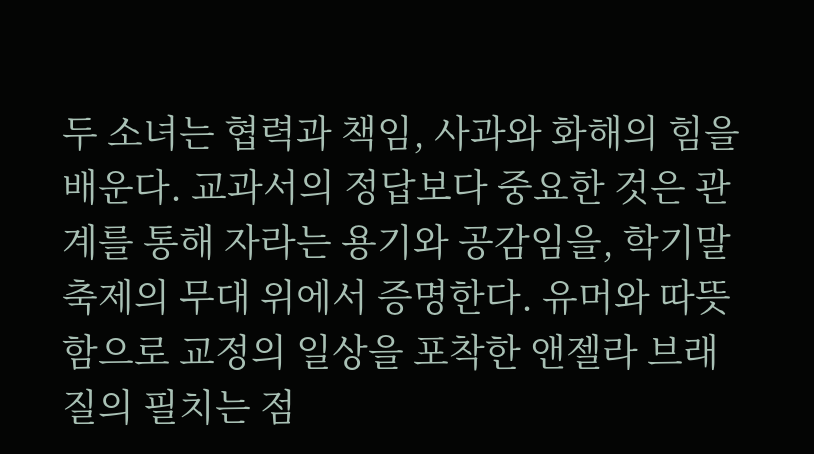두 소녀는 협력과 책임, 사과와 화해의 힘을 배운다. 교과서의 정답보다 중요한 것은 관계를 통해 자라는 용기와 공감임을, 학기말 축제의 무대 위에서 증명한다. 유머와 따뜻함으로 교정의 일상을 포착한 앤젤라 브래질의 필치는 점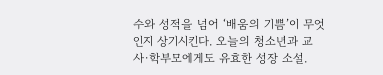수와 성적을 넘어 ‘배움의 기쁨’이 무엇인지 상기시킨다. 오늘의 청소년과 교사·학부모에게도 유효한 성장 소설.